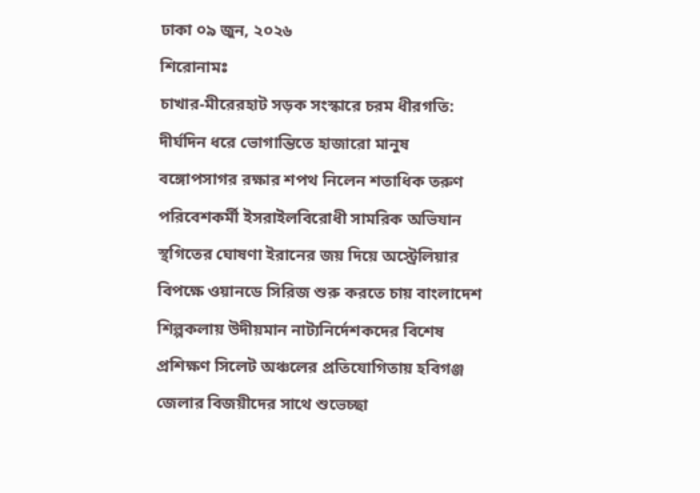ঢাকা ০৯ জুন, ২০২৬
শিরোনামঃ
চাখার-মীরেরহাট সড়ক সংস্কারে চরম ধীরগতি: দীর্ঘদিন ধরে ভোগান্তিতে হাজারো মানুষ বঙ্গোপসাগর রক্ষার শপথ নিলেন শতাধিক তরুণ পরিবেশকর্মী ইসরাইলবিরোধী সামরিক অভিযান স্থগিতের ঘোষণা ইরানের জয় দিয়ে অস্ট্রেলিয়ার বিপক্ষে ওয়ানডে সিরিজ শুরু করতে চায় বাংলাদেশ শিল্পকলায় উদীয়মান নাট্যনির্দেশকদের বিশেষ প্রশিক্ষণ সিলেট অঞ্চলের প্রতিযোগিতায় হবিগঞ্জ জেলার বিজয়ীদের সাথে শুভেচ্ছা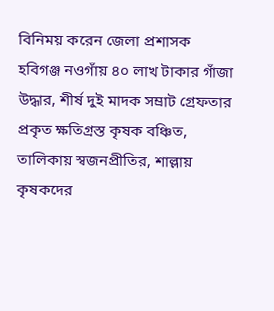বিনিময় করেন জেলা প্রশাসক  হবিগঞ্জ নওগাঁয় ৪০ লাখ টাকার গাঁজা উদ্ধার, শীর্ষ দুই মাদক সম্রাট গ্রেফতার প্রকৃত ক্ষতিগ্রস্ত কৃষক বঞ্চিত, তালিকায় স্বজনপ্রীতির, শাল্লায় কৃষকদের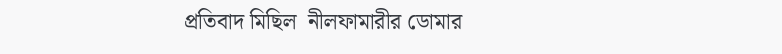প্রতিবাদ মিছিল  নীলফামারীর ডোমার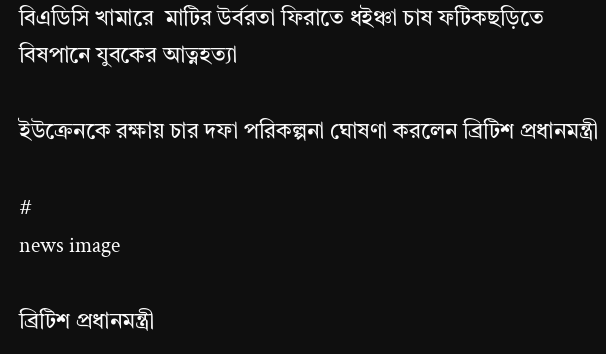বিএডিসি খামারে  মাটির উর্বরতা ফিরাতে ধইঞ্চা চাষ ফটিকছড়িতে বিষপানে যুবকের আত্নহত্যা

ইউক্রেনকে রক্ষায় চার দফা পরিকল্পনা ঘোষণা করলেন ব্রিটিশ প্রধানমন্ত্রী

#
news image

ব্রিটিশ প্রধানমন্ত্রী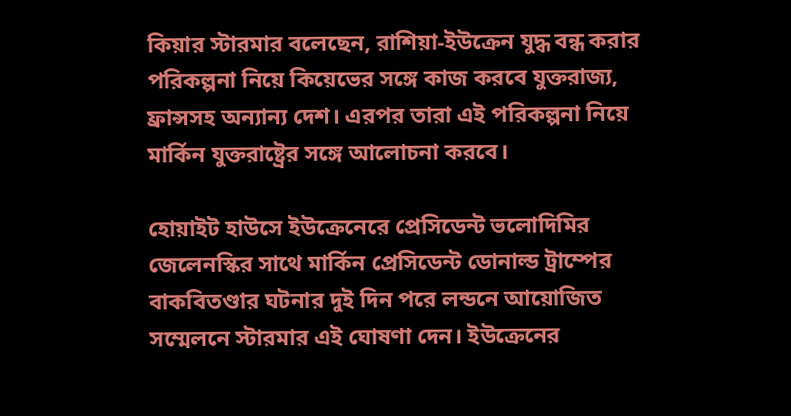কিয়ার স্টারমার বলেছেন, রাশিয়া-ইউক্রেন যুদ্ধ বন্ধ করার পরিকল্পনা নিয়ে কিয়েভের সঙ্গে কাজ করবে যুক্তরাজ্য, ফ্রান্সসহ অন্যান্য দেশ। এরপর তারা এই পরিকল্পনা নিয়ে মার্কিন যুক্তরাষ্ট্রের সঙ্গে আলোচনা করবে।

হোয়াইট হাউসে ইউক্রেনেরে প্রেসিডেন্ট ভলোদিমির জেলেনস্কির সাথে মার্কিন প্রেসিডেন্ট ডোনাল্ড ট্রাম্পের বাকবিতণ্ডার ঘটনার দুই দিন পরে লন্ডনে আয়োজিত সম্মেলনে স্টারমার এই ঘোষণা দেন। ইউক্রেনের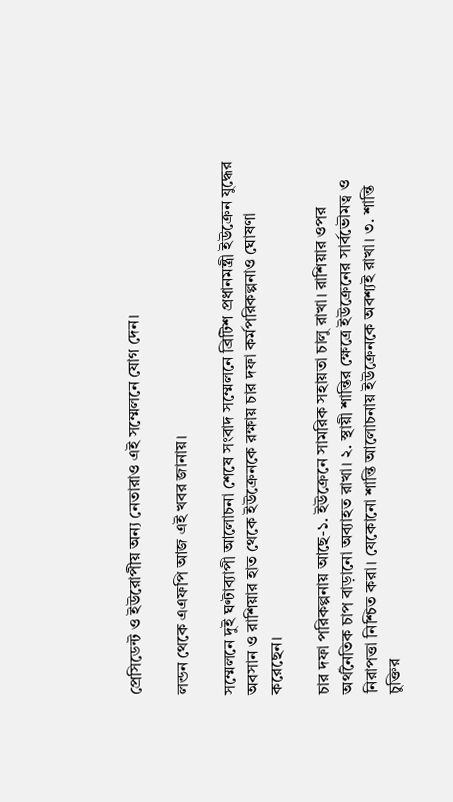প্রেসিডেন্ট ও ইউরোপীয় অন্য নেতারাও এই সম্মেলনে যোগ দেন।

লন্ডন থেকে এএফপি আজ এই খবর জানায়।

সম্মেলনে দুই ঘণ্টাব্যাপী আলোচনা শেষে সংবাদ সম্মেলনে ব্রিটিশ প্রধানমন্ত্রী ইউক্রেন যুদ্ধের অবসান ও রাশিয়ার হাত থেকে ইউক্রেনকে রক্ষায় চার দফা কর্মপরিকল্পনাও ঘোষণা করেছেন।

চার দফা পরিকল্পনায় আছে-১. ইউক্রেনে সামরিক সহায়তা চালু রাখা। রাশিয়ার ওপর অর্থনৈতিক চাপ বাড়ানো অব্যাহত রাখা। ২. স্থায়ী শান্তির ক্ষেত্রে ইউক্রেনের সার্বভৌমত্ব ও নিরাপত্তা নিশ্চিত করা। যেকোনো শান্তি আলোচনায় ইউক্রেনকে অবশ্যই রাখা। ৩. শান্তি চুক্তির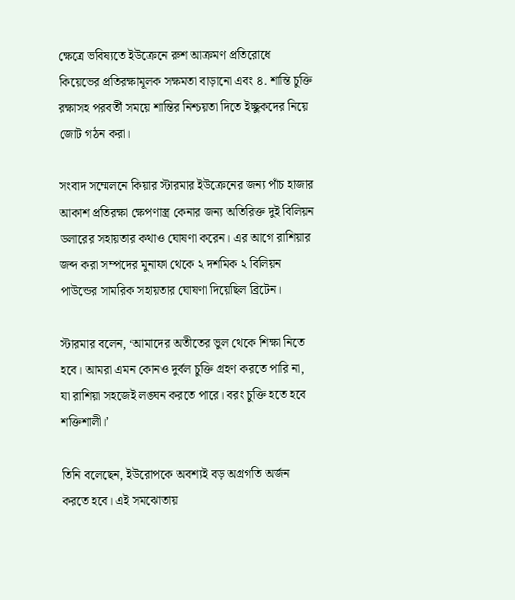ক্ষেত্রে ভবিষ্যতে ইউক্রেনে রুশ আক্রমণ প্রতিরোধে কিয়েভের প্রতিরক্ষামূলক সক্ষমতা বাড়ানো এবং ৪. শান্তি চুক্তি রক্ষাসহ পরবর্তী সময়ে শান্তির নিশ্চয়তা দিতে ইচ্ছুকদের নিয়ে জোট গঠন করা।

সংবাদ সম্মেলনে কিয়ার স্টারমার ইউক্রেনের জন্য পাঁচ হাজার আকাশ প্রতিরক্ষা ক্ষেপণাস্ত্র কেনার জন্য অতিরিক্ত দুই বিলিয়ন ডলারের সহায়তার কথাও ঘোষণা করেন। এর আগে রাশিয়ার জব্দ করা সম্পদের মুনাফা থেকে ২ দশমিক ২ বিলিয়ন পাউন্ডের সামরিক সহায়তার ঘোষণা দিয়েছিল ব্রিটেন।

স্টারমার বলেন, ‘আমাদের অতীতের ভুল থেকে শিক্ষা নিতে হবে। আমরা এমন কোনও দুর্বল চুক্তি গ্রহণ করতে পারি না, যা রাশিয়া সহজেই লঙ্ঘন করতে পারে। বরং চুক্তি হতে হবে শক্তিশালী।’

তিনি বলেছেন, ইউরোপকে অবশ্যই বড় অগ্রগতি অর্জন করতে হবে। এই সমঝোতায়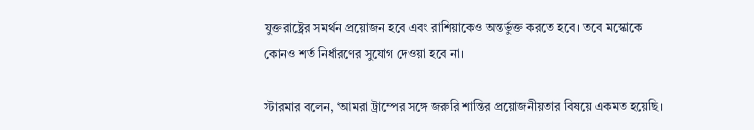যুক্তরাষ্ট্রের সমর্থন প্রয়োজন হবে এবং রাশিয়াকেও অন্তর্ভুক্ত করতে হবে। তবে মস্কোকে কোনও শর্ত নির্ধারণের সুযোগ দেওয়া হবে না।

স্টারমার বলেন, ‘আমরা ট্রাম্পের সঙ্গে জরুরি শান্তির প্রয়োজনীয়তার বিষয়ে একমত হয়েছি।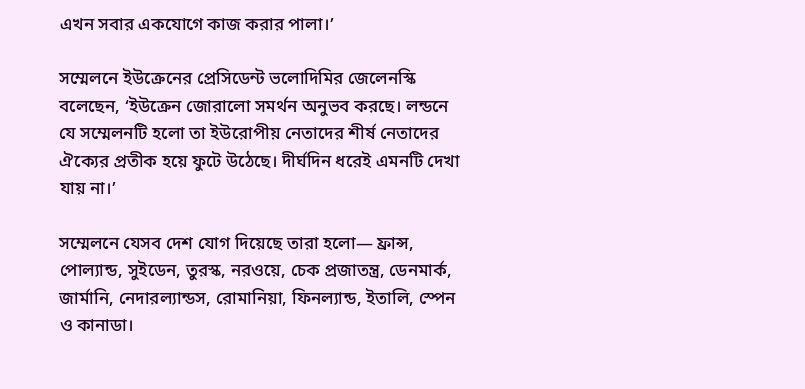এখন সবার একযোগে কাজ করার পালা।’

সম্মেলনে ইউক্রেনের প্রেসিডেন্ট ভলোদিমির জেলেনস্কি বলেছেন, ‘ইউক্রেন জোরালো সমর্থন অনুভব করছে। লন্ডনে যে সম্মেলনটি হলো তা ইউরোপীয় নেতাদের শীর্ষ নেতাদের ঐক্যের প্রতীক হয়ে ফুটে উঠেছে। দীর্ঘদিন ধরেই এমনটি দেখা যায় না।’

সম্মেলনে যেসব দেশ যোগ দিয়েছে তারা হলো— ফ্রান্স, পোল্যান্ড, সুইডেন, তুরস্ক, নরওয়ে, চেক প্রজাতন্ত্র, ডেনমার্ক, জার্মানি, নেদারল্যান্ডস, রোমানিয়া, ফিনল্যান্ড, ইতালি, স্পেন ও কানাডা।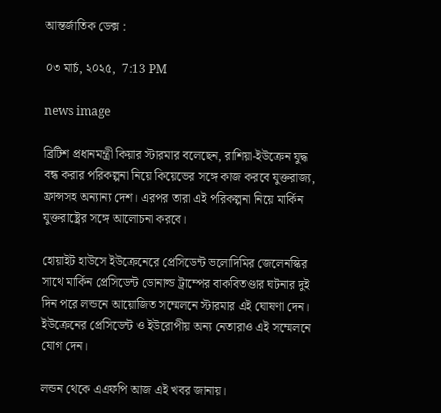আন্তর্জাতিক ডেক্স :

০৩ মার্চ, ২০২৫,  7:13 PM

news image

ব্রিটিশ প্রধানমন্ত্রী কিয়ার স্টারমার বলেছেন, রাশিয়া-ইউক্রেন যুদ্ধ বন্ধ করার পরিকল্পনা নিয়ে কিয়েভের সঙ্গে কাজ করবে যুক্তরাজ্য, ফ্রান্সসহ অন্যান্য দেশ। এরপর তারা এই পরিকল্পনা নিয়ে মার্কিন যুক্তরাষ্ট্রের সঙ্গে আলোচনা করবে।

হোয়াইট হাউসে ইউক্রেনেরে প্রেসিডেন্ট ভলোদিমির জেলেনস্কির সাথে মার্কিন প্রেসিডেন্ট ডোনাল্ড ট্রাম্পের বাকবিতণ্ডার ঘটনার দুই দিন পরে লন্ডনে আয়োজিত সম্মেলনে স্টারমার এই ঘোষণা দেন। ইউক্রেনের প্রেসিডেন্ট ও ইউরোপীয় অন্য নেতারাও এই সম্মেলনে যোগ দেন।

লন্ডন থেকে এএফপি আজ এই খবর জানায়।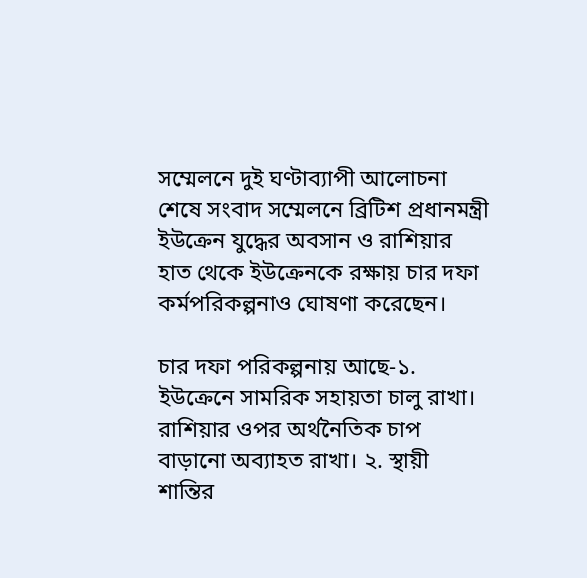সম্মেলনে দুই ঘণ্টাব্যাপী আলোচনা শেষে সংবাদ সম্মেলনে ব্রিটিশ প্রধানমন্ত্রী ইউক্রেন যুদ্ধের অবসান ও রাশিয়ার হাত থেকে ইউক্রেনকে রক্ষায় চার দফা কর্মপরিকল্পনাও ঘোষণা করেছেন।

চার দফা পরিকল্পনায় আছে-১. ইউক্রেনে সামরিক সহায়তা চালু রাখা। রাশিয়ার ওপর অর্থনৈতিক চাপ বাড়ানো অব্যাহত রাখা। ২. স্থায়ী শান্তির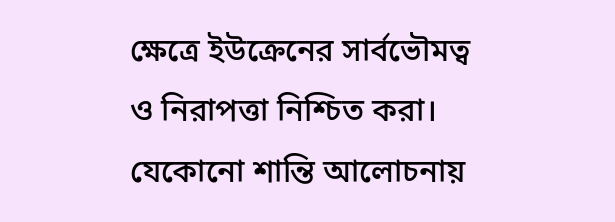ক্ষেত্রে ইউক্রেনের সার্বভৌমত্ব ও নিরাপত্তা নিশ্চিত করা। যেকোনো শান্তি আলোচনায়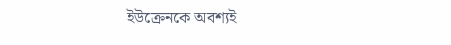ইউক্রেনকে অবশ্যই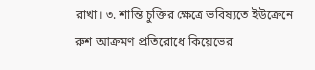রাখা। ৩. শান্তি চুক্তির ক্ষেত্রে ভবিষ্যতে ইউক্রেনে রুশ আক্রমণ প্রতিরোধে কিয়েভের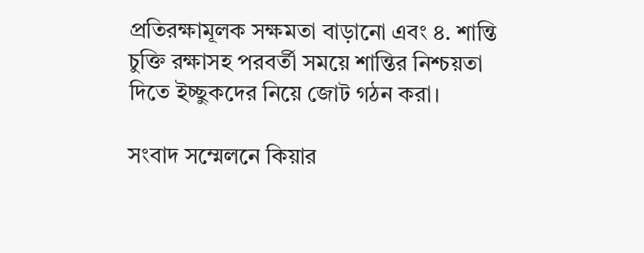প্রতিরক্ষামূলক সক্ষমতা বাড়ানো এবং ৪. শান্তি চুক্তি রক্ষাসহ পরবর্তী সময়ে শান্তির নিশ্চয়তা দিতে ইচ্ছুকদের নিয়ে জোট গঠন করা।

সংবাদ সম্মেলনে কিয়ার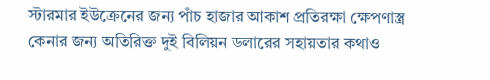স্টারমার ইউক্রেনের জন্য পাঁচ হাজার আকাশ প্রতিরক্ষা ক্ষেপণাস্ত্র কেনার জন্য অতিরিক্ত দুই বিলিয়ন ডলারের সহায়তার কথাও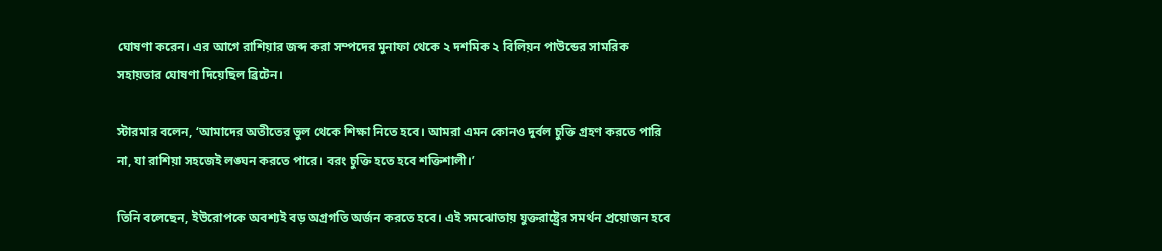ঘোষণা করেন। এর আগে রাশিয়ার জব্দ করা সম্পদের মুনাফা থেকে ২ দশমিক ২ বিলিয়ন পাউন্ডের সামরিক সহায়তার ঘোষণা দিয়েছিল ব্রিটেন।

স্টারমার বলেন, ‘আমাদের অতীতের ভুল থেকে শিক্ষা নিতে হবে। আমরা এমন কোনও দুর্বল চুক্তি গ্রহণ করতে পারি না, যা রাশিয়া সহজেই লঙ্ঘন করতে পারে। বরং চুক্তি হতে হবে শক্তিশালী।’

তিনি বলেছেন, ইউরোপকে অবশ্যই বড় অগ্রগতি অর্জন করতে হবে। এই সমঝোতায় যুক্তরাষ্ট্রের সমর্থন প্রয়োজন হবে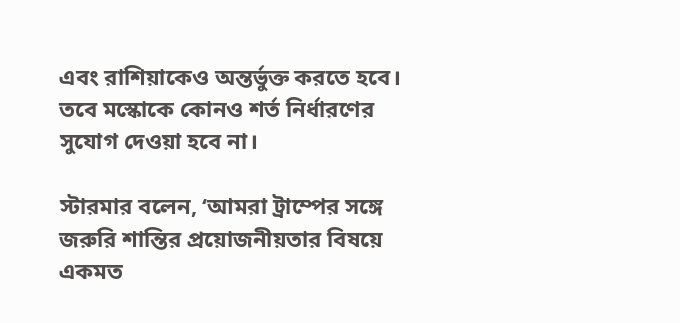এবং রাশিয়াকেও অন্তর্ভুক্ত করতে হবে। তবে মস্কোকে কোনও শর্ত নির্ধারণের সুযোগ দেওয়া হবে না।

স্টারমার বলেন, ‘আমরা ট্রাম্পের সঙ্গে জরুরি শান্তির প্রয়োজনীয়তার বিষয়ে একমত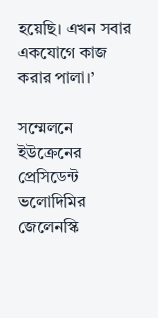হয়েছি। এখন সবার একযোগে কাজ করার পালা।’

সম্মেলনে ইউক্রেনের প্রেসিডেন্ট ভলোদিমির জেলেনস্কি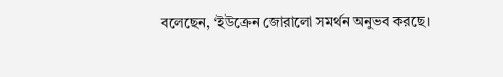বলেছেন, ‘ইউক্রেন জোরালো সমর্থন অনুভব করছে।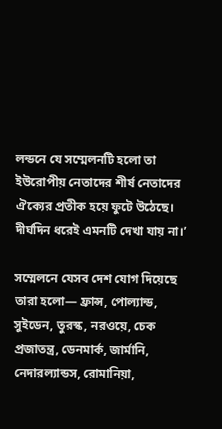লন্ডনে যে সম্মেলনটি হলো তা ইউরোপীয় নেতাদের শীর্ষ নেতাদের ঐক্যের প্রতীক হয়ে ফুটে উঠেছে। দীর্ঘদিন ধরেই এমনটি দেখা যায় না।’

সম্মেলনে যেসব দেশ যোগ দিয়েছে তারা হলো— ফ্রান্স, পোল্যান্ড, সুইডেন, তুরস্ক, নরওয়ে, চেক প্রজাতন্ত্র, ডেনমার্ক, জার্মানি, নেদারল্যান্ডস, রোমানিয়া,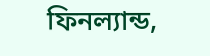ফিনল্যান্ড,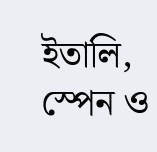ইতালি, স্পেন ও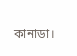কানাডা।